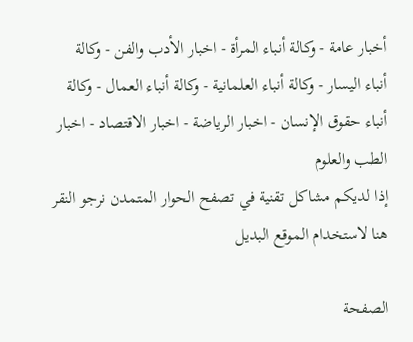أخبار عامة - وكالة أنباء المرأة - اخبار الأدب والفن - وكالة أنباء اليسار - وكالة أنباء العلمانية - وكالة أنباء العمال - وكالة أنباء حقوق الإنسان - اخبار الرياضة - اخبار الاقتصاد - اخبار الطب والعلوم
إذا لديكم مشاكل تقنية في تصفح الحوار المتمدن نرجو النقر هنا لاستخدام الموقع البديل

الصفحة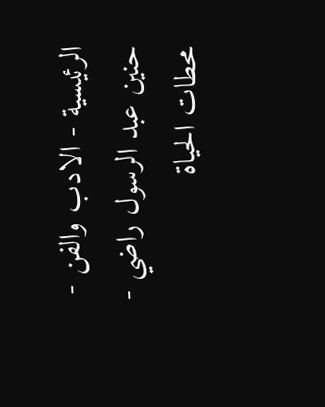الرئيسية - الادب والفن - حنين عبد الرسول راضي - محطات الحياة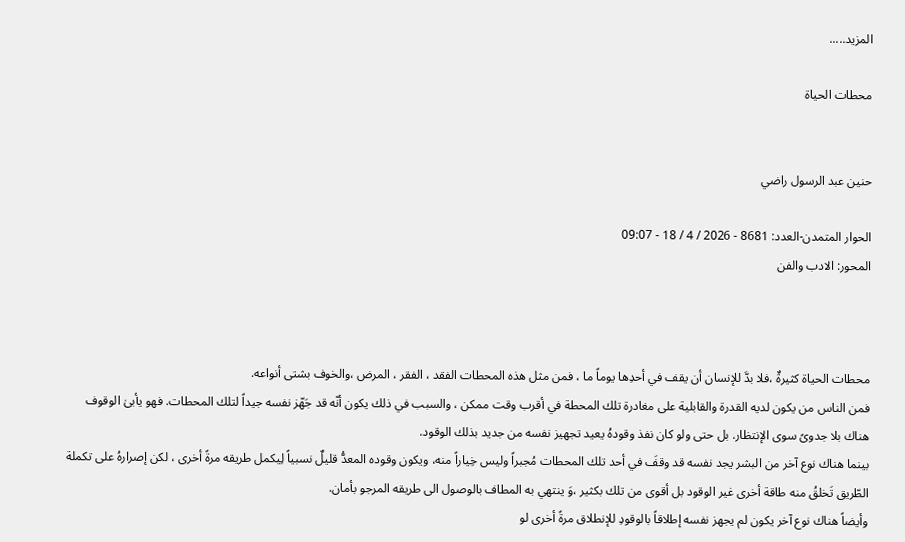المزيد.....

محطات الحياة


حنين عبد الرسول راضي

الحوار المتمدن-العدد: 8681 - 2026 / 4 / 18 - 09:07
المحور: الادب والفن



محطات الحياة كثيرةٌ ،فلا بدَّ للإنسان أن يقف في أحدِها يوماً ما ، فمن مثل هذه المحطات الفقد ، الفقر ، المرض ،والخوف بشتى أنواعه.
فمن الناس من يكون لديه القدرة والقابلية على مغادرة تلك المحطة في أقرب وقت ممكن ، والسبب في ذلك يكون أنّه قد جَهّز نفسه جيداً لتلك المحطات. فهو يأبىٰ الوقوف هناك بلا جدوىً سوى الإنتظار. بل حتى ولو كان نفذ وقودهُ يعيد تجهيز نفسه من جديد بذلك الوقود.
بينما هناك نوع آخر من البشر يجد نفسه قد وقفَ في أحد تلك المحطات مُجبراً وليس خِياراً منه، ويكون وقوده المعدُّ قليلٌ نسبياً لِيكمل طريقه مرةً أخرى ، لكن إصرارهُ على تكملة الطّريق تَخلقُ منه طاقة أخرى غير الوقود بل أقوى من تلك بكثير ،وَ ينتهي به المطاف بالوصول الى طريقه المرجو بأمان.
وأيضاً هناك نوع آخر يكون لم يجهز نفسه إطلاقاً بالوقودِ للإنطلاق مرةً أخرى لو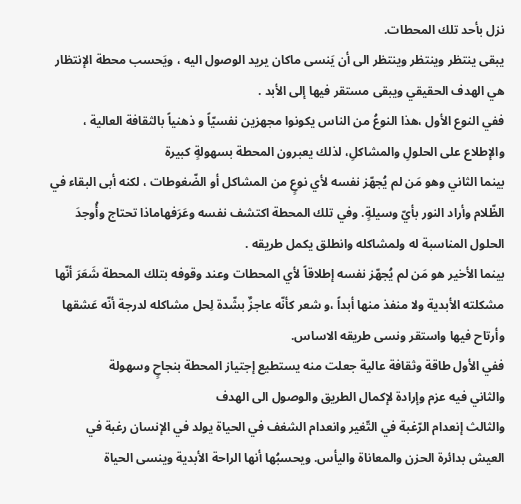نزل بأحد تلك المحطات.
يبقى ينتظر وينتظر وينتظر الى أن يَنسى ماكان يريد الوصول اليه ، ويَحسب محطة الإنتظار هي الهدف الحقيقي ويبقى مستقر فيها إلى الأبد .
ففي النوع الأول ،هذا النوعُ من الناس يكونوا مجهزين نفسيّاً و ذهنياً بالثقافة العالية ، والإطلاع على الحلولِ والمشاكلِ، لذلك يعبرون المحطة بسهولةٍ كبيرة
بينما الثاني وهو مَن لم يُجهّز نفسه لأي نوعٍ من المشاكل أو الضّغوطات ، لكنه أبى البقاء في الظّلام وأراد النور بأيّ وسيلةٍ. وفي تلك المحطة اكتشف نفسه وعَرَفهاماذا تحتاج وأُوجدَ الحلول المناسبة له ولمشاكله وانطلق يكمل طريقه .
بينما الأخير هو مَن لم يُجهّز نفسه إطلاقاً لأي المحطات وعند وقوفه بتلك المحطة شَعَرَ أنّها مشكلته الأبدية ولا منفذ منها أبداً ،و شعر كأنّه عاجزٌ بشّدة لِحل مشاكله لدرجة أنّه عَشقها وأرتاح فيها واستقر ونسى طريقه الاساس.
ففي الأول طاقة وثقافة عالية جعلت منه يستطيع إجتياز المحطة بنجاحٍ وسهولة
والثاني فيه عزم وإرادة لإكمال الطريق والوصول الى الهدف
والثالث إنعدام الرّغبة في التّغير وانعدام الشغف في الحياة يولد في الإنسان رغبة في العيش بدائرة الحزن والمعاناة واليأس. ويحسبُها أنها الراحة الأبدية وينسى الحياة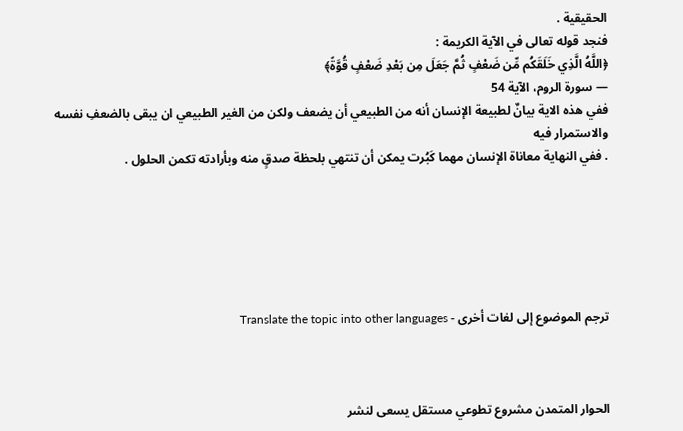الحقيقية .
فنجد قوله تعالى في الآية الكريمة :
﴿اللَّهُ الَّذِي خَلَقَكُم مِّن ضَعْفٍ ثُمَّ جَعَلَ مِن بَعْدِ ضَعْفٍ قُوَّةً﴾
— سورة الروم، الآية 54
ففي هذه الاية بيانٌ لطبيعة الإنسان أنه من الطبيعي أن يضعف ولكن من الغير الطبيعي ان يبقى بالضعفِ نفسه والاستمرار فيه
. ففي النهاية معاناة الإنسان مهما كَبُرت يمكن أن تنتهي بلحظة صدقٍ منه وبأرادته تكمن الحلول .






ترجم الموضوع إلى لغات أخرى - Translate the topic into other languages



الحوار المتمدن مشروع تطوعي مستقل يسعى لنشر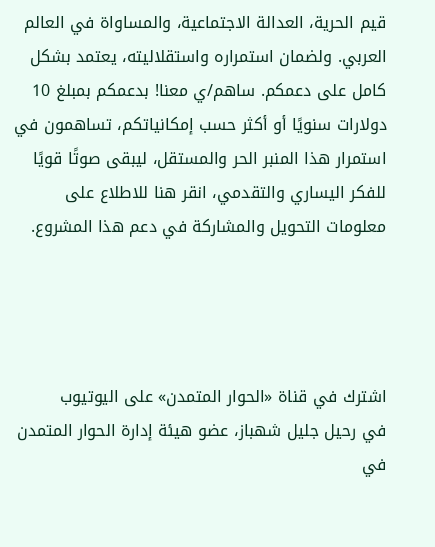قيم الحرية، العدالة الاجتماعية، والمساواة في العالم العربي. ولضمان استمراره واستقلاليته، يعتمد بشكل كامل على دعمكم. ساهم/ي معنا! بدعمكم بمبلغ 10 دولارات سنويًا أو أكثر حسب إمكانياتكم، تساهمون في استمرار هذا المنبر الحر والمستقل، ليبقى صوتًا قويًا للفكر اليساري والتقدمي، انقر هنا للاطلاع على معلومات التحويل والمشاركة في دعم هذا المشروع.




اشترك في قناة «الحوار المتمدن» على اليوتيوب
في رحيل جليل شهباز، عضو هيئة إدارة الحوار المتمدن
في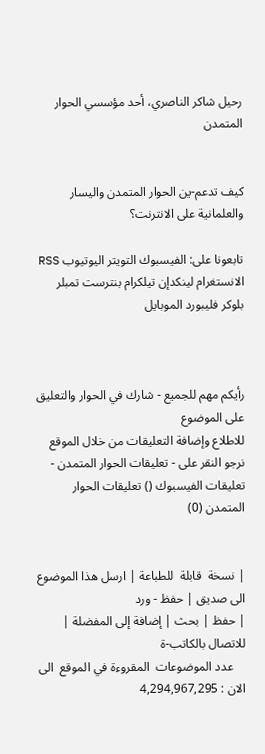رحيل شاكر الناصري، أحد مؤسسي الحوار المتمدن


كيف تدعم-ين الحوار المتمدن واليسار والعلمانية على الانترنت؟

تابعونا على: الفيسبوك التويتر اليوتيوب RSS الانستغرام لينكدإن تيلكرام بنترست تمبلر بلوكر فليبورد الموبايل



رأيكم مهم للجميع - شارك في الحوار والتعليق على الموضوع
للاطلاع وإضافة التعليقات من خلال الموقع نرجو النقر على - تعليقات الحوار المتمدن -
تعليقات الفيسبوك () تعليقات الحوار المتمدن (0)


| نسخة  قابلة  للطباعة | ارسل هذا الموضوع الى صديق | حفظ - ورد
| حفظ | بحث | إضافة إلى المفضلة | للاتصال بالكاتب-ة
    عدد الموضوعات  المقروءة في الموقع  الى الان : 4,294,967,295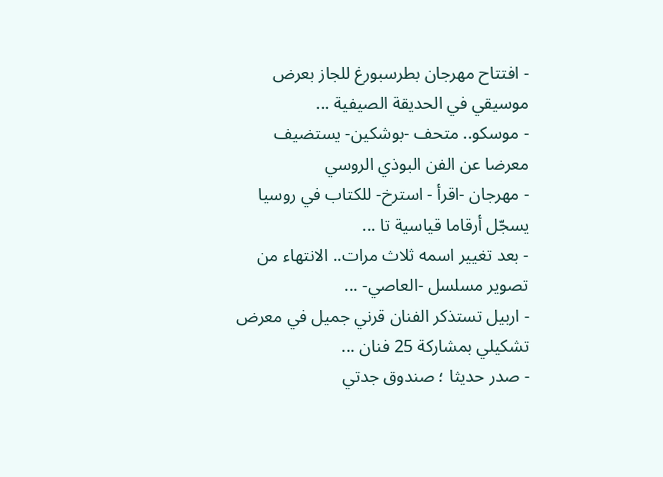- افتتاح مهرجان بطرسبورغ للجاز بعرض موسيقي في الحديقة الصيفية ...
- موسكو.. متحف -بوشكين- يستضيف معرضا عن الفن البوذي الروسي
- مهرجان -اقرأ - استرخ- للكتاب في روسيا يسجّل أرقاما قياسية تا ...
- بعد تغيير اسمه ثلاث مرات.. الانتهاء من تصوير مسلسل -العاصي- ...
- اربيل تستذكر الفنان قرني جميل في معرض تشكيلي بمشاركة 25 فنان ...
- صدر حديثا ؛ صندوق جدتي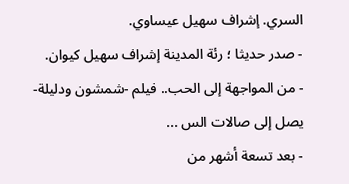السري. إشراف سهيل عيساوي.
- صدر حديثا ؛ رئة المدينة إشراف سهيل كيوان.
- من المواجهة إلى الحب.. فيلم -شمشون ودليلة- يصل إلى صالات الس ...
- بعد تسعة أشهر من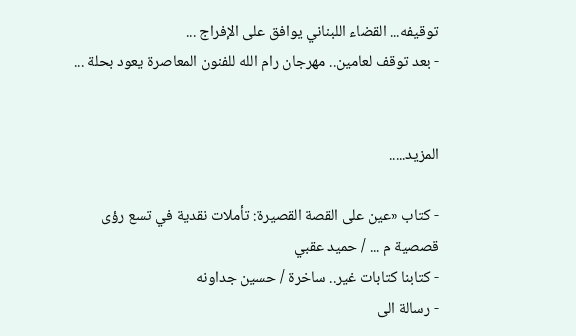توقيفه... القضاء اللبناني يوافق على الإفراج ...
- بعد توقف لعامين.. مهرجان رام الله للفنون المعاصرة يعود بحلة ...


المزيد.....

- كتاب «عين على القصة القصيرة: تأملات نقدية في تسع رؤى قصصية م ... / حميد عقبي
- كتابنا كتابات غير.. ساخرة / حسين جداونه
- رسالة الى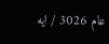عام 3026 / ايه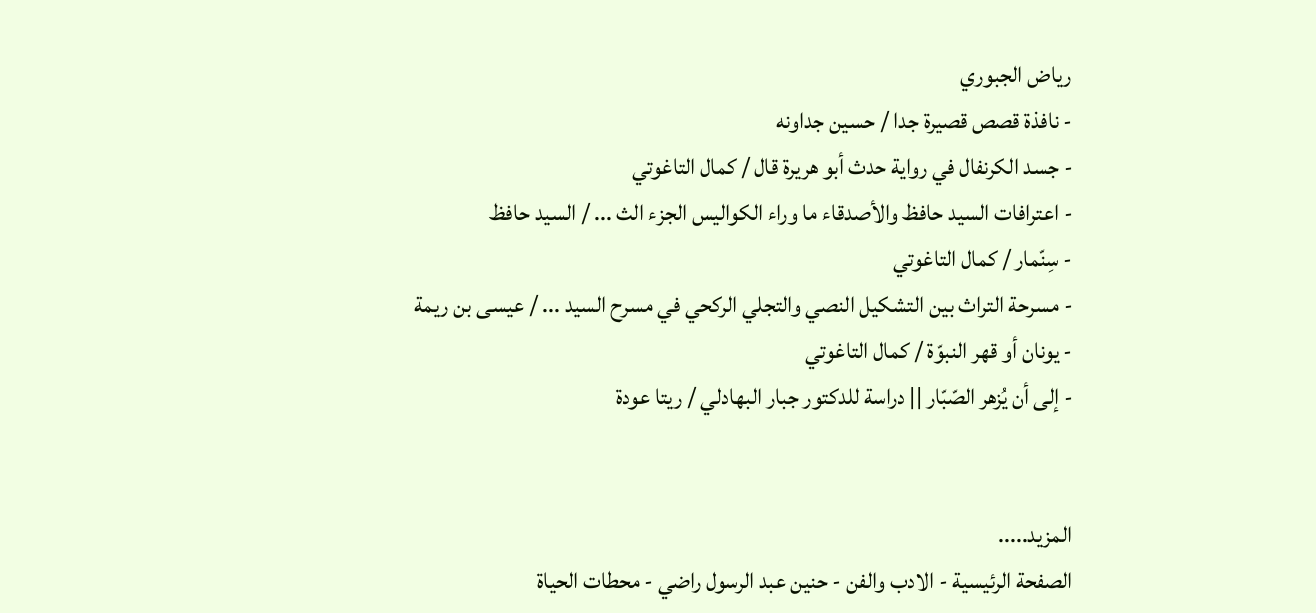رياض الجبوري
- نافذة قصص قصيرة جدا / حسين جداونه
- جسد الكرنفال في رواية حدث أبو هريرة قال / كمال التاغوتي
- اعترافات السيد حافظ والأصدقاء ما وراء الكواليس الجزء الث ... / السيد حافظ
- سِنّمار / كمال التاغوتي
- مسرحة التراث بين التشكيل النصي والتجلي الركحي في مسرح السيد ... / عيسى بن ريمة
- يونان أو قهر النبوّة / كمال التاغوتي
- إلى أن يُزهر الصّبّار || دراسة للدكتور جبار البهادلي / ريتا عودة


المزيد.....
الصفحة الرئيسية - الادب والفن - حنين عبد الرسول راضي - محطات الحياة